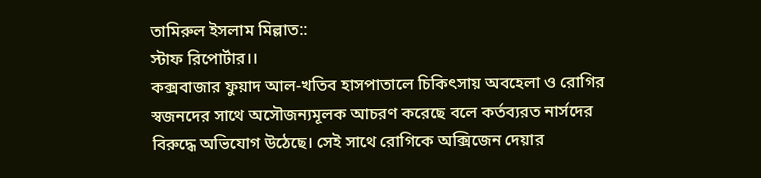তামিরুল ইসলাম মিল্লাত::
স্টাফ রিপোর্টার।।
কক্সবাজার ফুয়াদ আল-খতিব হাসপাতালে চিকিৎসায় অবহেলা ও রোগির স্বজনদের সাথে অসৌজন্যমূলক আচরণ করেছে বলে কর্তব্যরত নার্সদের বিরুদ্ধে অভিযোগ উঠেছে। সেই সাথে রোগিকে অক্সিজেন দেয়ার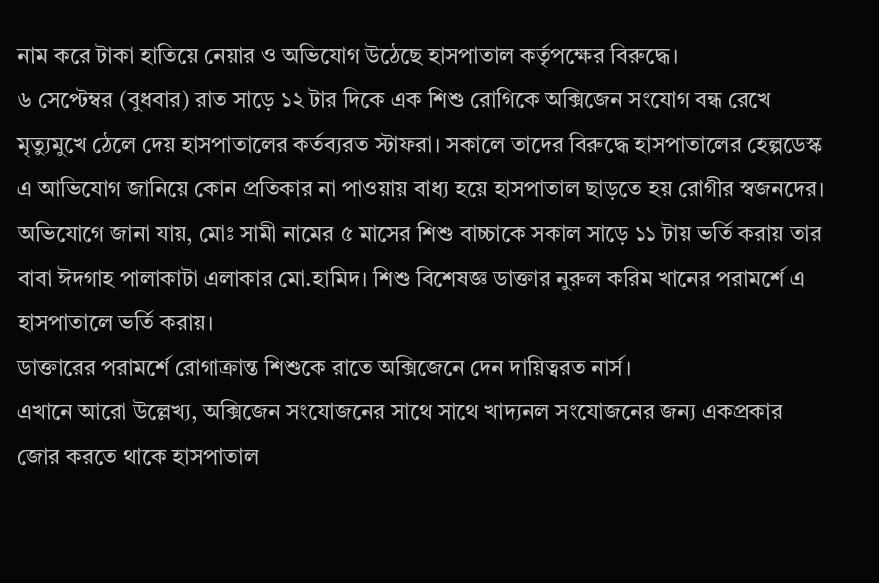নাম করে টাকা হাতিয়ে নেয়ার ও অভিযোগ উঠেছে হাসপাতাল কর্তৃপক্ষের বিরুদ্ধে।
৬ সেপ্টেম্বর (বুধবার) রাত সাড়ে ১২ টার দিকে এক শিশু রোগিকে অক্সিজেন সংযোগ বন্ধ রেখে মৃত্যুমুখে ঠেলে দেয় হাসপাতালের কর্তব্যরত স্টাফরা। সকালে তাদের বিরুদ্ধে হাসপাতালের হেল্পডেস্ক এ আভিযোগ জানিয়ে কোন প্রতিকার না পাওয়ায় বাধ্য হয়ে হাসপাতাল ছাড়তে হয় রোগীর স্বজনদের।
অভিযোগে জানা যায়, মোঃ সামী নামের ৫ মাসের শিশু বাচ্চাকে সকাল সাড়ে ১১ টায় ভর্তি করায় তার বাবা ঈদগাহ পালাকাটা এলাকার মো.হামিদ। শিশু বিশেষজ্ঞ ডাক্তার নুরুল করিম খানের পরামর্শে এ হাসপাতালে ভর্তি করায়।
ডাক্তারের পরামর্শে রোগাক্রান্ত শিশুকে রাতে অক্সিজেনে দেন দায়িত্বরত নার্স।
এখানে আরো উল্লেখ্য, অক্সিজেন সংযোজনের সাথে সাথে খাদ্যনল সংযোজনের জন্য একপ্রকার জোর করতে থাকে হাসপাতাল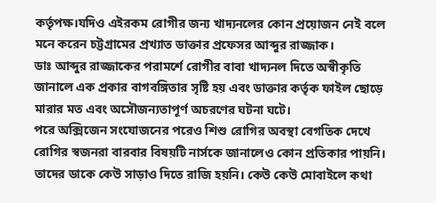কর্তৃপক্ষ।যদিও এইরকম রোগীর জন্য খাদ্যনলের কোন প্রয়োজন নেই বলে মনে করেন চট্টগ্রামের প্রখ্যাত ডাক্তার প্রফেসর আব্দুর রাজ্জাক।
ডাঃ আব্দুর রাজ্জাকের পরামর্শে রোগীর বাবা খাদ্যনল দিতে অস্বীকৃতি জানালে এক প্রকার বাগবঙ্গিতার সৃষ্টি হয় এবং ডাক্তার কর্তৃক ফাইল ছোড়ে মারার মত এবং অসৌজন্যতাপূর্ণ অচরণের ঘটনা ঘটে।
পরে অক্সিজেন সংযোজনের পরেও শিশু রোগির অবস্থা বেগতিক দেখে রোগির স্বজনরা বারবার বিষয়টি নার্সকে জানালেও কোন প্রতিকার পায়নি। তাদের ডাকে কেউ সাড়াও দিতে রাজি হয়নি। কেউ কেউ মোবাইলে কথা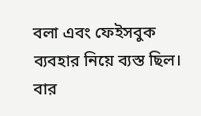বলা এবং ফেইসবুক ব্যবহার নিয়ে ব্যস্ত ছিল। বার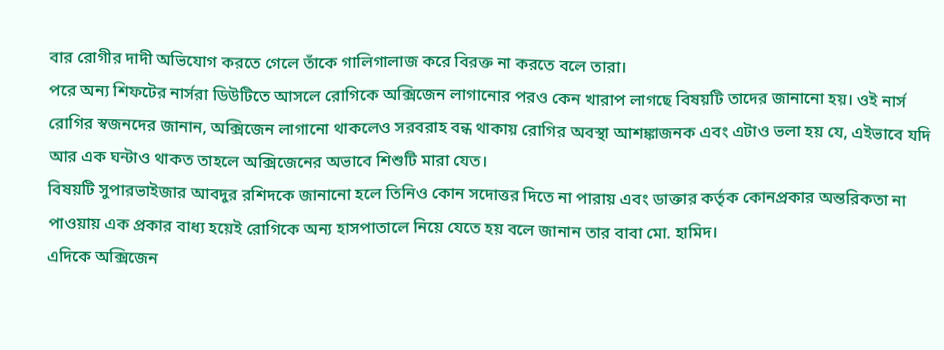বার রোগীর দাদী অভিযোগ করতে গেলে তাঁকে গালিগালাজ করে বিরক্ত না করতে বলে তারা।
পরে অন্য শিফটের নার্সরা ডিউটিতে আসলে রোগিকে অক্সিজেন লাগানোর পরও কেন খারাপ লাগছে বিষয়টি তাদের জানানো হয়। ওই নার্স রোগির স্বজনদের জানান, অক্সিজেন লাগানো থাকলেও সরবরাহ বন্ধ থাকায় রোগির অবস্থা আশঙ্কাজনক এবং এটাও ভলা হয় যে, এইভাবে যদি আর এক ঘন্টাও থাকত তাহলে অক্সিজেনের অভাবে শিশুটি মারা যেত।
বিষয়টি সুপারভাইজার আবদুর রশিদকে জানানো হলে তিনিও কোন সদোত্তর দিতে না পারায় এবং ডাক্তার কর্তৃক কোনপ্রকার অন্তরিকতা না পাওয়ায় এক প্রকার বাধ্য হয়েই রোগিকে অন্য হাসপাতালে নিয়ে যেতে হয় বলে জানান তার বাবা মো. হামিদ।
এদিকে অক্সিজেন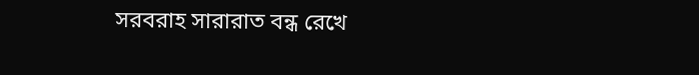সরবরাহ সারারাত বন্ধ রেখে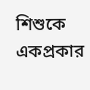শিশুকে একপ্রকার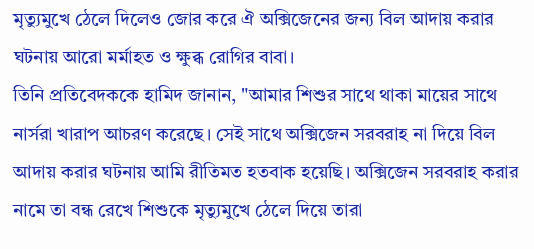মৃত্যুমুখে ঠেলে দিলেও জোর করে ঐ অক্সিজেনের জন্য বিল আদায় করার ঘটনায় আরো মর্মাহত ও ক্ষুব্ধ রোগির বাবা।
তিনি প্রতিবেদককে হামিদ জানান, "আমার শিশুর সাথে থাকা মায়ের সাথে নার্সরা খারাপ আচরণ করেছে। সেই সাথে অক্সিজেন সরবরাহ না দিয়ে বিল আদায় করার ঘটনায় আমি রীতিমত হতবাক হয়েছি। অক্সিজেন সরবরাহ করার নামে তা বন্ধ রেখে শিশুকে মৃত্যুমুখে ঠেলে দিয়ে তারা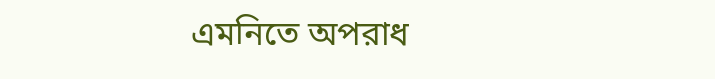এমনিতে অপরাধ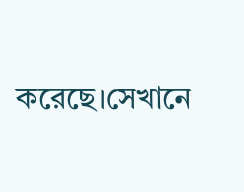করেছে।সেখানে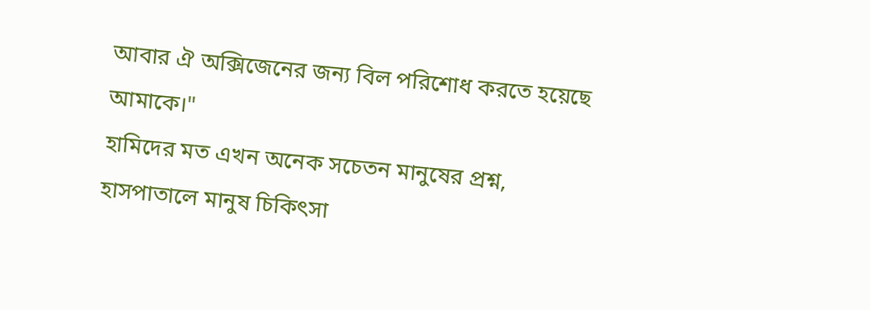আবার ঐ অক্সিজেনের জন্য বিল পরিশোধ করতে হয়েছে আমাকে।"
হামিদের মত এখন অনেক সচেতন মানুষের প্রশ্ন, হাসপাতালে মানুষ চিকিৎসা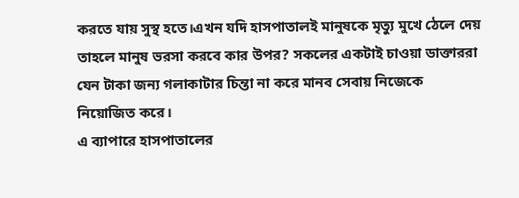করতে যায় সুস্থ হতে।এখন যদি হাসপাতালই মানুষকে মৃত্যু মুখে ঠেলে দেয় তাহলে মানুষ ভরসা করবে কার উপর? সকলের একটাই চাওয়া ডাক্তাররা যেন টাকা জন্য গলাকাটার চিন্তা না করে মানব সেবায় নিজেকে নিয়োজিত করে।
এ ব্যাপারে হাসপাতালের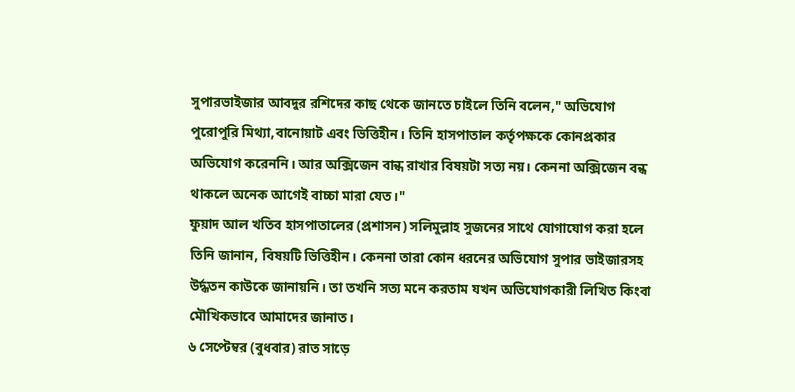সুপারভাইজার আবদুর রশিদের কাছ থেকে জানতে চাইলে তিনি বলেন," অভিযোগ পুরোপুরি মিথ্যা,বানোয়াট এবং ভিত্তিহীন। তিনি হাসপাতাল কর্তৃপক্ষকে কোনপ্রকার অভিযোগ করেননি। আর অক্সিজেন বান্ধ রাখার বিষয়টা সত্য নয়। কেননা অক্সিজেন বন্ধ থাকলে অনেক আগেই বাচ্চা মারা যেত।"
ফুয়াদ আল খতিব হাসপাতালের (প্রশাসন) সলিমুল্লাহ সুজনের সাথে যোগাযোগ করা হলে তিনি জানান, বিষয়টি ভিত্তিহীন। কেননা তারা কোন ধরনের অভিযোগ সুপার ভাইজারসহ উর্দ্ধতন কাউকে জানায়নি। তা তখনি সত্য মনে করতাম যখন অভিযোগকারী লিখিত কিংবা মৌখিকভাবে আমাদের জানাত।
৬ সেপ্টেম্বর (বুধবার) রাত সাড়ে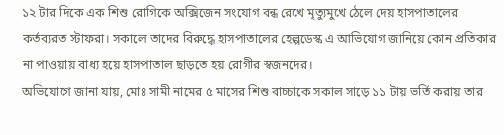১২ টার দিকে এক শিশু রোগিকে অক্সিজেন সংযোগ বন্ধ রেখে মৃত্যুমুখে ঠেলে দেয় হাসপাতালের কর্তব্যরত স্টাফরা। সকালে তাদের বিরুদ্ধে হাসপাতালের হেল্পডেস্ক এ আভিযোগ জানিয়ে কোন প্রতিকার না পাওয়ায় বাধ্য হয়ে হাসপাতাল ছাড়তে হয় রোগীর স্বজনদের।
অভিযোগে জানা যায়, মোঃ সামী নামের ৫ মাসের শিশু বাচ্চাকে সকাল সাড়ে ১১ টায় ভর্তি করায় তার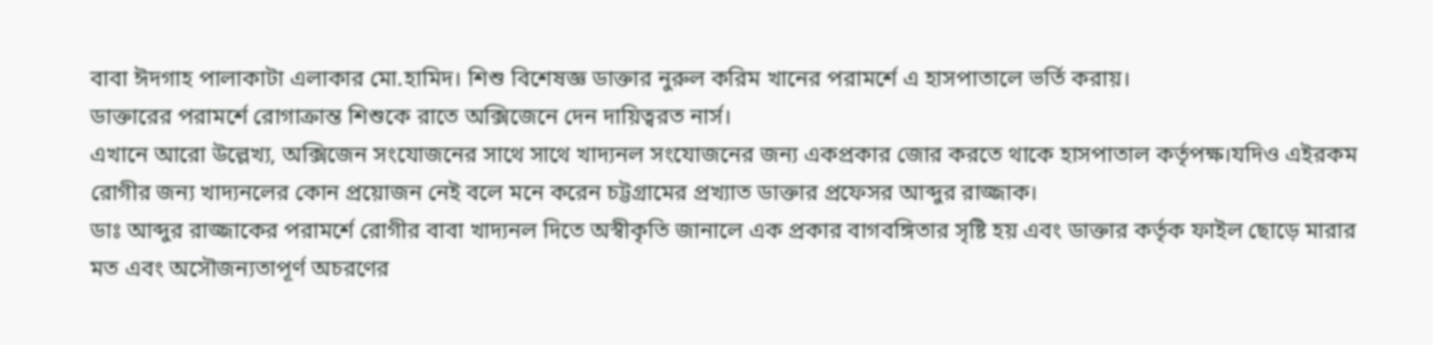বাবা ঈদগাহ পালাকাটা এলাকার মো.হামিদ। শিশু বিশেষজ্ঞ ডাক্তার নুরুল করিম খানের পরামর্শে এ হাসপাতালে ভর্তি করায়।
ডাক্তারের পরামর্শে রোগাক্রান্ত শিশুকে রাতে অক্সিজেনে দেন দায়িত্বরত নার্স।
এখানে আরো উল্লেখ্য, অক্সিজেন সংযোজনের সাথে সাথে খাদ্যনল সংযোজনের জন্য একপ্রকার জোর করতে থাকে হাসপাতাল কর্তৃপক্ষ।যদিও এইরকম রোগীর জন্য খাদ্যনলের কোন প্রয়োজন নেই বলে মনে করেন চট্টগ্রামের প্রখ্যাত ডাক্তার প্রফেসর আব্দুর রাজ্জাক।
ডাঃ আব্দুর রাজ্জাকের পরামর্শে রোগীর বাবা খাদ্যনল দিতে অস্বীকৃতি জানালে এক প্রকার বাগবঙ্গিতার সৃষ্টি হয় এবং ডাক্তার কর্তৃক ফাইল ছোড়ে মারার মত এবং অসৌজন্যতাপূর্ণ অচরণের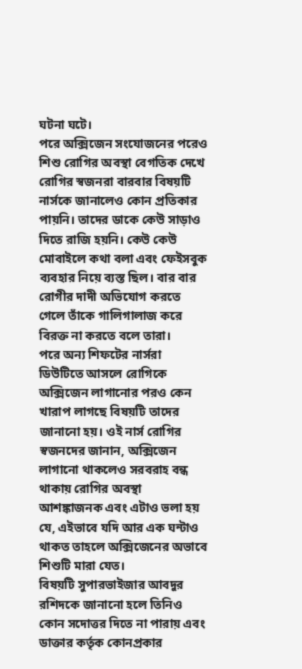ঘটনা ঘটে।
পরে অক্সিজেন সংযোজনের পরেও শিশু রোগির অবস্থা বেগতিক দেখে রোগির স্বজনরা বারবার বিষয়টি নার্সকে জানালেও কোন প্রতিকার পায়নি। তাদের ডাকে কেউ সাড়াও দিতে রাজি হয়নি। কেউ কেউ মোবাইলে কথা বলা এবং ফেইসবুক ব্যবহার নিয়ে ব্যস্ত ছিল। বার বার রোগীর দাদী অভিযোগ করতে গেলে তাঁকে গালিগালাজ করে বিরক্ত না করতে বলে তারা।
পরে অন্য শিফটের নার্সরা ডিউটিতে আসলে রোগিকে অক্সিজেন লাগানোর পরও কেন খারাপ লাগছে বিষয়টি তাদের জানানো হয়। ওই নার্স রোগির স্বজনদের জানান, অক্সিজেন লাগানো থাকলেও সরবরাহ বন্ধ থাকায় রোগির অবস্থা আশঙ্কাজনক এবং এটাও ভলা হয় যে, এইভাবে যদি আর এক ঘন্টাও থাকত তাহলে অক্সিজেনের অভাবে শিশুটি মারা যেত।
বিষয়টি সুপারভাইজার আবদুর রশিদকে জানানো হলে তিনিও কোন সদোত্তর দিতে না পারায় এবং ডাক্তার কর্তৃক কোনপ্রকার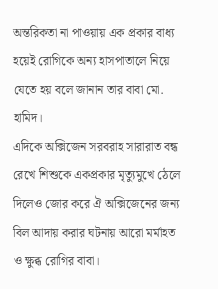অন্তরিকতা না পাওয়ায় এক প্রকার বাধ্য হয়েই রোগিকে অন্য হাসপাতালে নিয়ে যেতে হয় বলে জানান তার বাবা মো. হামিদ।
এদিকে অক্সিজেন সরবরাহ সারারাত বন্ধ রেখে শিশুকে একপ্রকার মৃত্যুমুখে ঠেলে দিলেও জোর করে ঐ অক্সিজেনের জন্য বিল আদায় করার ঘটনায় আরো মর্মাহত ও ক্ষুব্ধ রোগির বাবা।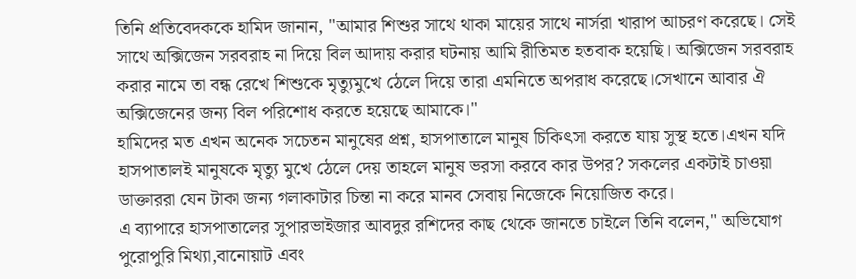তিনি প্রতিবেদককে হামিদ জানান, "আমার শিশুর সাথে থাকা মায়ের সাথে নার্সরা খারাপ আচরণ করেছে। সেই সাথে অক্সিজেন সরবরাহ না দিয়ে বিল আদায় করার ঘটনায় আমি রীতিমত হতবাক হয়েছি। অক্সিজেন সরবরাহ করার নামে তা বন্ধ রেখে শিশুকে মৃত্যুমুখে ঠেলে দিয়ে তারা এমনিতে অপরাধ করেছে।সেখানে আবার ঐ অক্সিজেনের জন্য বিল পরিশোধ করতে হয়েছে আমাকে।"
হামিদের মত এখন অনেক সচেতন মানুষের প্রশ্ন, হাসপাতালে মানুষ চিকিৎসা করতে যায় সুস্থ হতে।এখন যদি হাসপাতালই মানুষকে মৃত্যু মুখে ঠেলে দেয় তাহলে মানুষ ভরসা করবে কার উপর? সকলের একটাই চাওয়া ডাক্তাররা যেন টাকা জন্য গলাকাটার চিন্তা না করে মানব সেবায় নিজেকে নিয়োজিত করে।
এ ব্যাপারে হাসপাতালের সুপারভাইজার আবদুর রশিদের কাছ থেকে জানতে চাইলে তিনি বলেন," অভিযোগ পুরোপুরি মিথ্যা,বানোয়াট এবং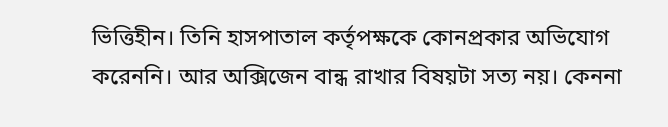ভিত্তিহীন। তিনি হাসপাতাল কর্তৃপক্ষকে কোনপ্রকার অভিযোগ করেননি। আর অক্সিজেন বান্ধ রাখার বিষয়টা সত্য নয়। কেননা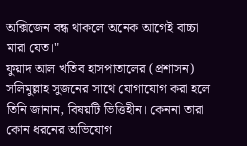অক্সিজেন বন্ধ থাকলে অনেক আগেই বাচ্চা মারা যেত।"
ফুয়াদ আল খতিব হাসপাতালের (প্রশাসন) সলিমুল্লাহ সুজনের সাথে যোগাযোগ করা হলে তিনি জানান, বিষয়টি ভিত্তিহীন। কেননা তারা কোন ধরনের অভিযোগ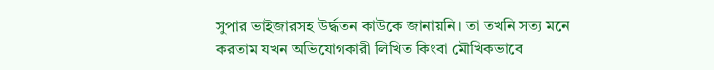সুপার ভাইজারসহ উর্দ্ধতন কাউকে জানায়নি। তা তখনি সত্য মনে করতাম যখন অভিযোগকারী লিখিত কিংবা মৌখিকভাবে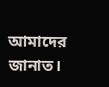আমাদের জানাত।